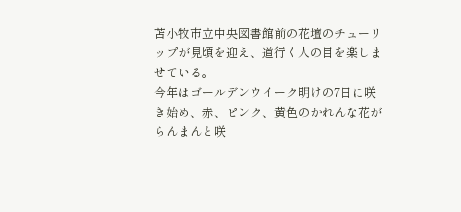苫小牧市立中央図書館前の花壇のチューリップが見頃を迎え、道行く人の目を楽しませている。
今年はゴールデンウイーク明けの7日に咲き始め、赤、ピンク、黄色のかれんな花がらんまんと咲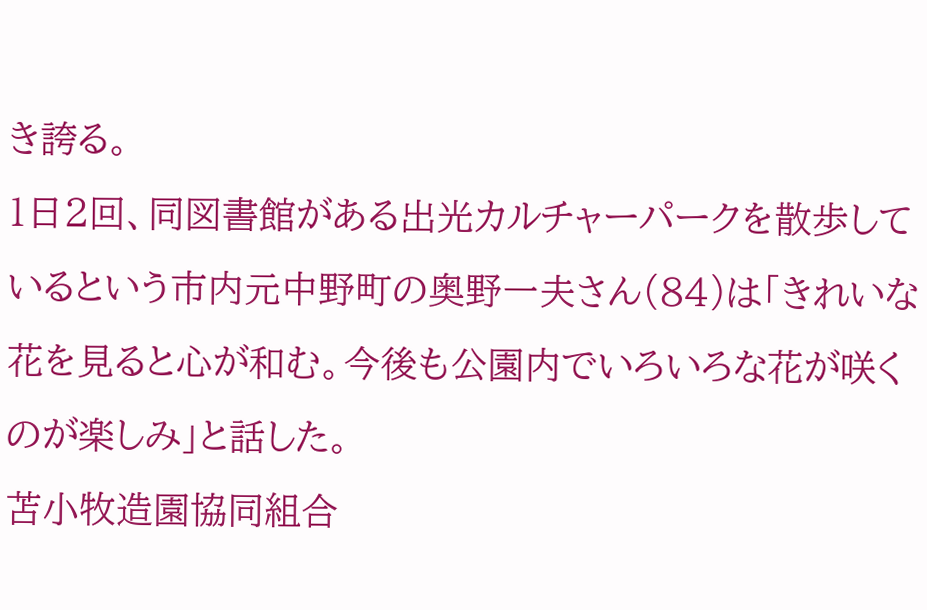き誇る。
1日2回、同図書館がある出光カルチャーパークを散歩しているという市内元中野町の奥野一夫さん(84)は「きれいな花を見ると心が和む。今後も公園内でいろいろな花が咲くのが楽しみ」と話した。
苫小牧造園協同組合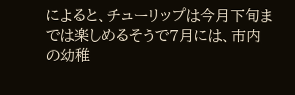によると、チューリップは今月下旬までは楽しめるそうで7月には、市内の幼稚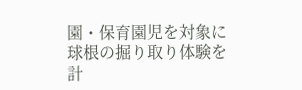園・保育園児を対象に球根の掘り取り体験を計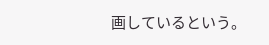画しているという。